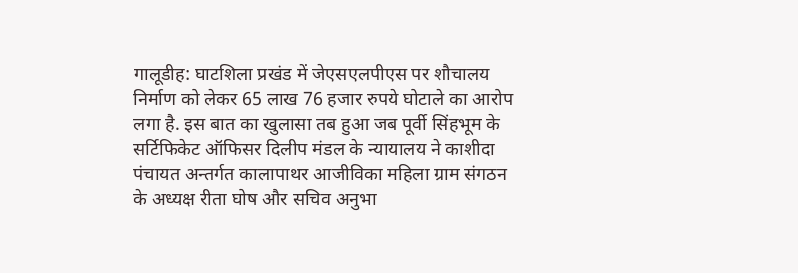गालूडीह: घाटशिला प्रखंड में जेएसएलपीएस पर शौचालय निर्माण को लेकर 65 लाख 76 हजार रुपये घोटाले का आरोप लगा है. इस बात का खुलासा तब हुआ जब पूर्वी सिंहभूम के सर्टिफिकेट ऑफिसर दिलीप मंडल के न्यायालय ने काशीदा पंचायत अन्तर्गत कालापाथर आजीविका महिला ग्राम संगठन के अध्यक्ष रीता घोष और सचिव अनुभा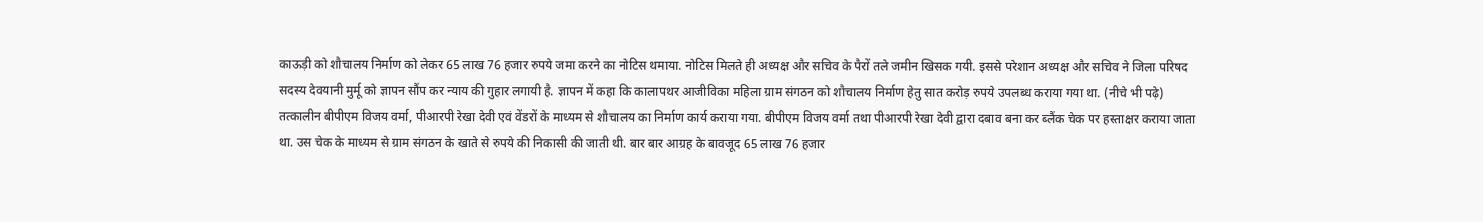काऊड़ी को शौचालय निर्माण को लेकर 65 लाख 76 हजार रुपये जमा करने का नोटिस थमाया. नोटिस मिलते ही अध्यक्ष और सचिव के पैरों तले जमीन खिसक गयी. इससे परेशान अध्यक्ष और सचिव ने जिला परिषद सदस्य देवयानी मुर्मू को ज्ञापन सौंप कर न्याय की गुहार लगायी है. ज्ञापन में कहा कि कालापथर आजीविका महिला ग्राम संगठन को शौचालय निर्माण हेतु सात करोड़ रुपये उपलब्ध कराया गया था. (नीचे भी पढ़े)
तत्कालीन बीपीएम विजय वर्मा, पीआरपी रेखा देवी एवं वेंडरों के माध्यम से शौचालय का निर्माण कार्य कराया गया. बीपीएम विजय वर्मा तथा पीआरपी रेखा देवी द्वारा दबाव बना कर ब्लैंक चेक पर हस्ताक्षर कराया जाता था. उस चेक के माध्यम से ग्राम संगठन के खाते से रुपये की निकासी की जाती थी. बार बार आग्रह के बावजूद 65 लाख 76 हजार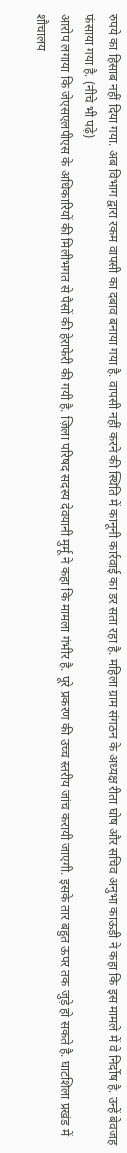रुपये का हिसाब नहीं दिया गया. अब विभाग द्वारा रकम वापसी का दबाव बनाया गया है. वापसी नहीं करने की स्थिति में कानूनी कार्रवाई का डर सता रहा है. महिला ग्राम संगठन के अध्यक्ष रीता घोष और सचिव अनुभा काऊड़ी ने कहा कि इस मामले में वे निर्दोष है. उन्हें बेवजह फंसाया गया है. (नीचे भी पढ़े)
आरोप लगाया कि जेएसएलपीएस के अधिकारियों की मिलीभगत से पैसों की हेराफेरी की गयी है. ज़िला परिषद सदस्य देवयानी मुर्मू ने कहा कि मामला गंभीर है. पूरे प्रकरण की उच्च स्तरीय जांच करायी जाएगी. इसके तार बहुत ऊपर तक जुड़े हो सकते है. घाटशिला प्रखंड में शौचालय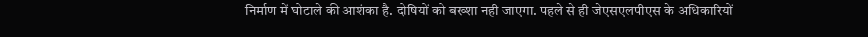निर्माण में घोटाले की आशंका है. दोषियों को बख्शा नही जाएगा. पहले से ही जेएसएलपीएस के अधिकारियों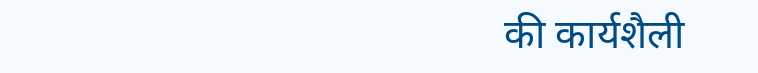की कार्यशैली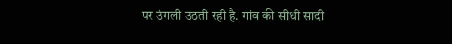पर उंगली उठती रही है. गांव की सीधी सादी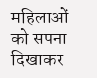महिलाओं को सपना दिखाकर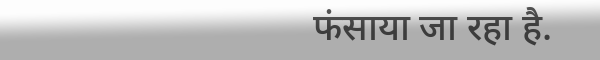फंसाया जा रहा है.